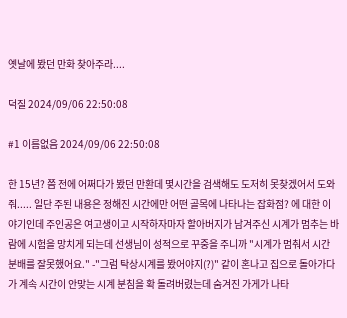옛날에 봤던 만화 찾아주라....

덕질 2024/09/06 22:50:08

#1 이름없음 2024/09/06 22:50:08

한 15년? 쯤 전에 어쩌다가 봤던 만환데 몇시간을 검색해도 도저히 못찾겠어서 도와줘..... 일단 주된 내용은 정해진 시간에만 어떤 골목에 나타나는 잡화점? 에 대한 이야기인데 주인공은 여고생이고 시작하자마자 할아버지가 남겨주신 시계가 멈추는 바람에 시험을 망치게 되는데 선생님이 성적으로 꾸중을 주니까 "시계가 멈춰서 시간 분배를 잘못했어요." -"그럼 탁상시계를 봤어야지(?)" 같이 혼나고 집으로 돌아가다가 계속 시간이 안맞는 시계 분침을 확 돌려버렸는데 숨겨진 가게가 나타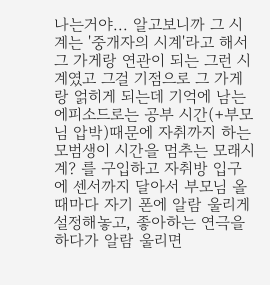나는거야... 알고보니까 그 시계는 '중개자의 시계'라고 해서 그 가게랑 연관이 되는 그런 시계였고 그걸 기점으로 그 가게랑 얽히게 되는데 기억에 남는 에피소드로는 공부 시간(+부모님 압박)때문에 자취까지 하는 모범생이 시간을 멈추는 모래시계? 를 구입하고 자취방 입구에 센서까지 달아서 부모님 올때마다 자기 폰에 알람 울리게 설정해놓고, 좋아하는 연극을 하다가 알람 울리면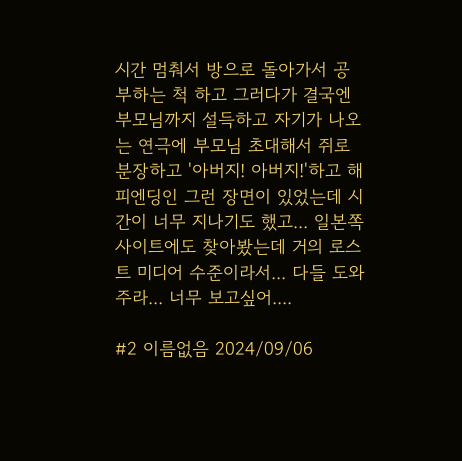시간 멈춰서 방으로 돌아가서 공부하는 척 하고 그러다가 결국엔 부모님까지 설득하고 자기가 나오는 연극에 부모님 초대해서 쥐로 분장하고 '아버지! 아버지!'하고 해피엔딩인 그런 장면이 있었는데 시간이 너무 지나기도 했고... 일본쪽 사이트에도 찾아봤는데 거의 로스트 미디어 수준이라서... 다들 도와주라... 너무 보고싶어....

#2 이름없음 2024/09/06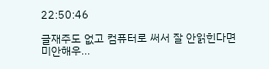22:50:46

글재주도 없고 컴퓨터로 써서 잘 안읽힌다면 미안해우...